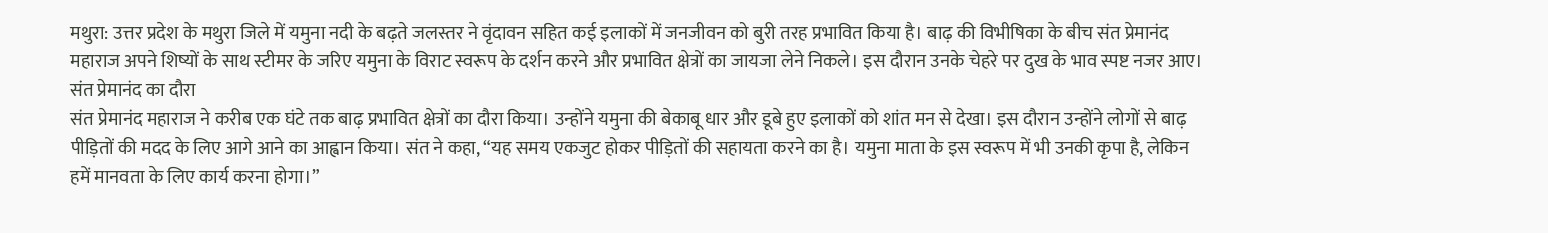मथुरा: उत्तर प्रदेश के मथुरा जिले में यमुना नदी के बढ़ते जलस्तर ने वृंदावन सहित कई इलाकों में जनजीवन को बुरी तरह प्रभावित किया है। बाढ़ की विभीषिका के बीच संत प्रेमानंद महाराज अपने शिष्यों के साथ स्टीमर के जरिए यमुना के विराट स्वरूप के दर्शन करने और प्रभावित क्षेत्रों का जायजा लेने निकले। इस दौरान उनके चेहरे पर दुख के भाव स्पष्ट नजर आए।
संत प्रेमानंद का दौरा
संत प्रेमानंद महाराज ने करीब एक घंटे तक बाढ़ प्रभावित क्षेत्रों का दौरा किया। उन्होंने यमुना की बेकाबू धार और डूबे हुए इलाकों को शांत मन से देखा। इस दौरान उन्होंने लोगों से बाढ़ पीड़ितों की मदद के लिए आगे आने का आह्वान किया। संत ने कहा, “यह समय एकजुट होकर पीड़ितों की सहायता करने का है। यमुना माता के इस स्वरूप में भी उनकी कृपा है, लेकिन हमें मानवता के लिए कार्य करना होगा।”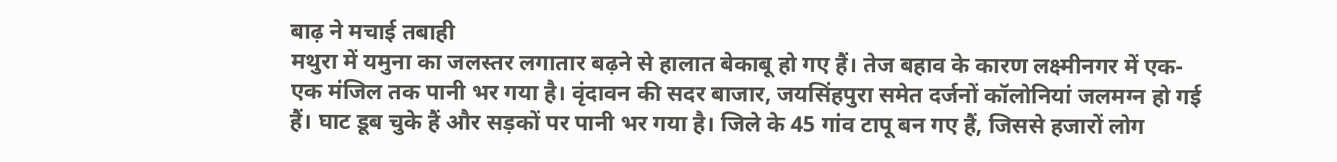बाढ़ ने मचाई तबाही
मथुरा में यमुना का जलस्तर लगातार बढ़ने से हालात बेकाबू हो गए हैं। तेज बहाव के कारण लक्ष्मीनगर में एक-एक मंजिल तक पानी भर गया है। वृंदावन की सदर बाजार, जयसिंहपुरा समेत दर्जनों कॉलोनियां जलमग्न हो गई हैं। घाट डूब चुके हैं और सड़कों पर पानी भर गया है। जिले के 45 गांव टापू बन गए हैं, जिससे हजारों लोग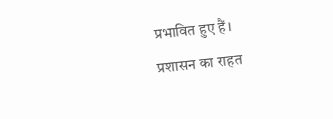प्रभावित हुए हैं।
प्रशासन का राहत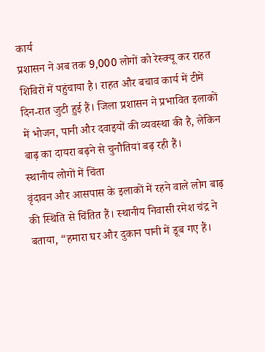कार्य
प्रशासन ने अब तक 9,000 लोगों को रेस्क्यू कर राहत शिविरों में पहुंचाया है। राहत और बचाव कार्य में टीमें दिन-रात जुटी हुई हैं। जिला प्रशासन ने प्रभावित इलाकों में भोजन, पानी और दवाइयों की व्यवस्था की है, लेकिन बाढ़ का दायरा बढ़ने से चुनौतियां बढ़ रही हैं।
स्थानीय लोगों में चिंता
वृंदावन और आसपास के इलाकों में रहने वाले लोग बाढ़ की स्थिति से चिंतित हैं। स्थानीय निवासी रमेश चंद्र ने बताया, “हमारा घर और दुकान पानी में डूब गए हैं।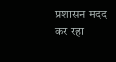प्रशासन मदद कर रहा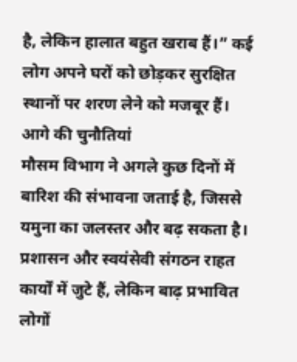है, लेकिन हालात बहुत खराब हैं।” कई लोग अपने घरों को छोड़कर सुरक्षित स्थानों पर शरण लेने को मजबूर हैं।
आगे की चुनौतियां
मौसम विभाग ने अगले कुछ दिनों में बारिश की संभावना जताई है, जिससे यमुना का जलस्तर और बढ़ सकता है। प्रशासन और स्वयंसेवी संगठन राहत कार्यों में जुटे हैं, लेकिन बाढ़ प्रभावित लोगों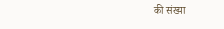की संख्या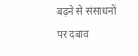बढ़ने से संसाधनों पर दबाव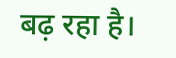बढ़ रहा है।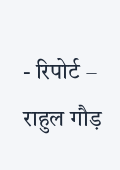- रिपोर्ट – राहुल गौड़